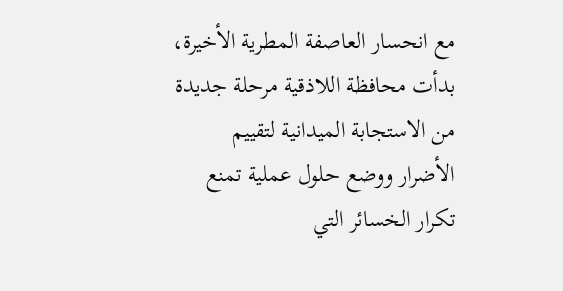مع انحسار العاصفة المطرية الأخيرة، بدأت محافظة اللاذقية مرحلة جديدة من الاستجابة الميدانية لتقييم الأضرار ووضع حلول عملية تمنع تكرار الخسائر التي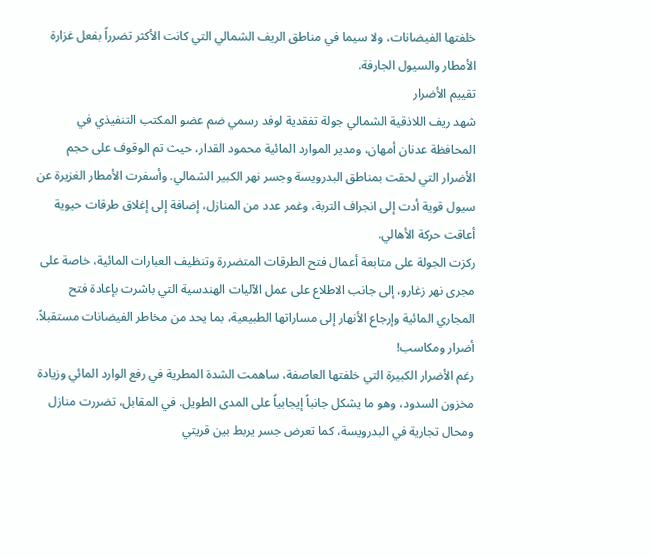خلفتها الفيضانات، ولا سيما في مناطق الريف الشمالي التي كانت الأكثر تضرراً بفعل غزارة الأمطار والسيول الجارفة.
تقييم الأضرار
شهد ريف اللاذقية الشمالي جولة تفقدية لوفد رسمي ضم عضو المكتب التنفيذي في المحافظة عدنان أمهان، ومدير الموارد المائية محمود القدار، حيث تم الوقوف على حجم الأضرار التي لحقت بمناطق البدرويسة وجسر نهر الكبير الشمالي. وأسفرت الأمطار الغزيرة عن سيول قوية أدت إلى انجراف التربة، وغمر عدد من المنازل، إضافة إلى إغلاق طرقات حيوية أعاقت حركة الأهالي.
ركزت الجولة على متابعة أعمال فتح الطرقات المتضررة وتنظيف العبارات المائية، خاصة على مجرى نهر زغارو، إلى جانب الاطلاع على عمل الآليات الهندسية التي باشرت بإعادة فتح المجاري المائية وإرجاع الأنهار إلى مساراتها الطبيعية، بما يحد من مخاطر الفيضانات مستقبلاً.
أضرار ومكاسب!
رغم الأضرار الكبيرة التي خلفتها العاصفة، ساهمت الشدة المطرية في رفع الوارد المائي وزيادة مخزون السدود، وهو ما يشكل جانباً إيجابياً على المدى الطويل. في المقابل، تضررت منازل ومحال تجارية في البدرويسة، كما تعرض جسر يربط بين قريتي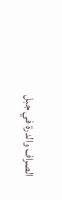الصراف والدرة في جبل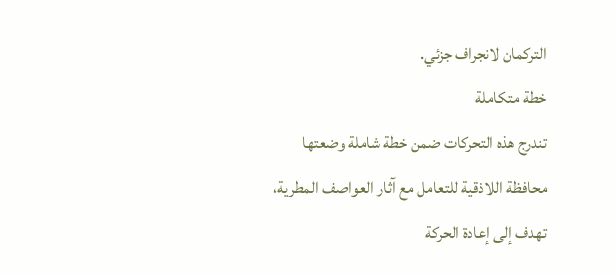التركمان لانجراف جزئي.
خطة متكاملة
تندرج هذه التحركات ضمن خطة شاملة وضعتها محافظة اللاذقية للتعامل مع آثار العواصف المطرية، تهدف إلى إعادة الحركة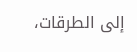إلى الطرقات،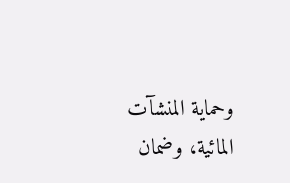وحماية المنشآت المائية، وضمان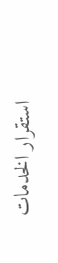استقرار الخدمات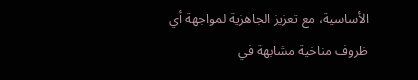الأساسية، مع تعزيز الجاهزية لمواجهة أي ظروف مناخية مشابهة في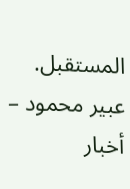المستقبل.
عبير محمود – أخبار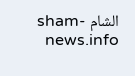الشام sham-news.info